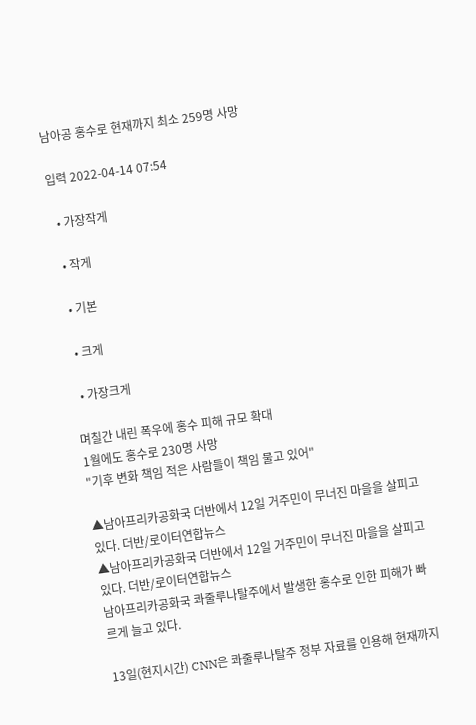남아공 홍수로 현재까지 최소 259명 사망

입력 2022-04-14 07:54

  • 가장작게

  • 작게

  • 기본

  • 크게

  • 가장크게

며칠간 내린 폭우에 홍수 피해 규모 확대
1월에도 홍수로 230명 사망
"기후 변화 책임 적은 사람들이 책임 물고 있어"

▲남아프리카공화국 더반에서 12일 거주민이 무너진 마을을 살피고 있다. 더반/로이터연합뉴스
▲남아프리카공화국 더반에서 12일 거주민이 무너진 마을을 살피고 있다. 더반/로이터연합뉴스
남아프리카공화국 콰줄루나탈주에서 발생한 홍수로 인한 피해가 빠르게 늘고 있다.

13일(현지시간) CNN은 콰줄루나탈주 정부 자료를 인용해 현재까지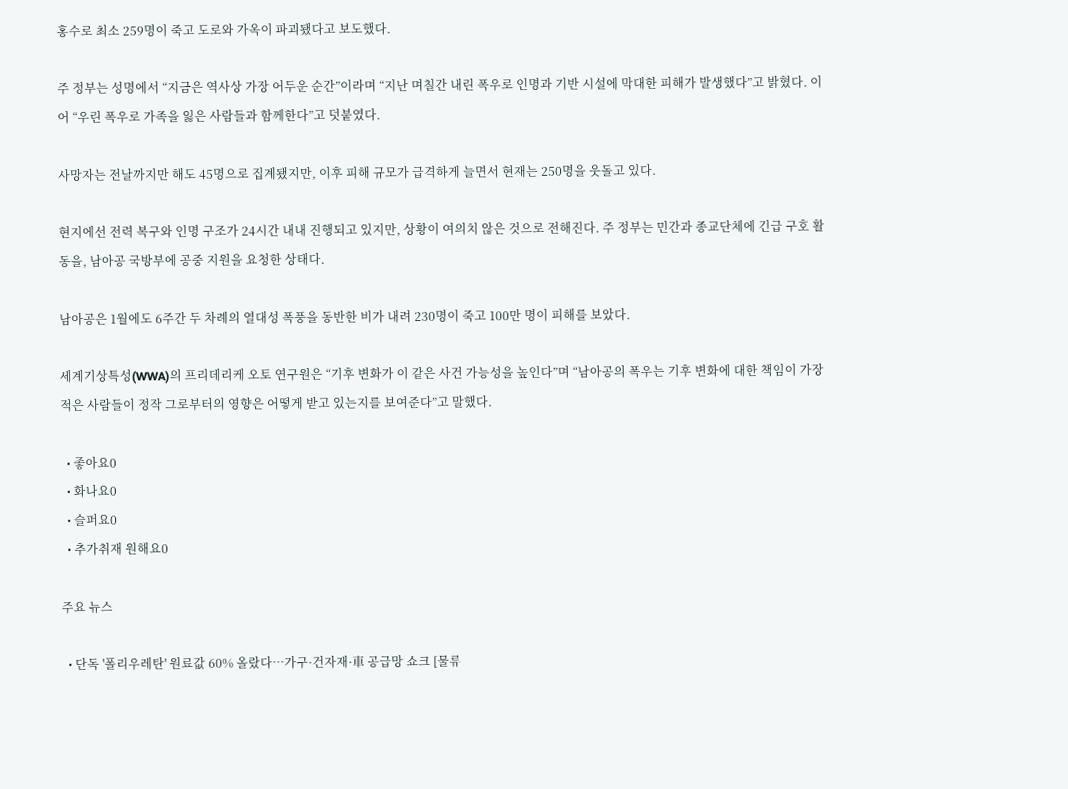홍수로 최소 259명이 죽고 도로와 가옥이 파괴됐다고 보도했다.

주 정부는 성명에서 “지금은 역사상 가장 어두운 순간”이라며 “지난 며칠간 내린 폭우로 인명과 기반 시설에 막대한 피해가 발생했다”고 밝혔다. 이어 “우린 폭우로 가족을 잃은 사람들과 함께한다”고 덧붙였다.

사망자는 전날까지만 해도 45명으로 집계됐지만, 이후 피해 규모가 급격하게 늘면서 현재는 250명을 웃돌고 있다.

현지에선 전력 복구와 인명 구조가 24시간 내내 진행되고 있지만, 상황이 여의치 않은 것으로 전해진다. 주 정부는 민간과 종교단체에 긴급 구호 활동을, 남아공 국방부에 공중 지원을 요청한 상태다.

남아공은 1월에도 6주간 두 차례의 열대성 폭풍을 동반한 비가 내려 230명이 죽고 100만 명이 피해를 보았다.

세계기상특성(WWA)의 프리데리케 오토 연구원은 “기후 변화가 이 같은 사건 가능성을 높인다”며 “남아공의 폭우는 기후 변화에 대한 책임이 가장 적은 사람들이 정작 그로부터의 영향은 어떻게 받고 있는지를 보여준다”고 말했다.

  • 좋아요0
  • 화나요0
  • 슬퍼요0
  • 추가취재 원해요0

주요 뉴스

  • 단독 '폴리우레탄' 원료값 60% 올랐다…가구·건자재·車 공급망 쇼크 [물류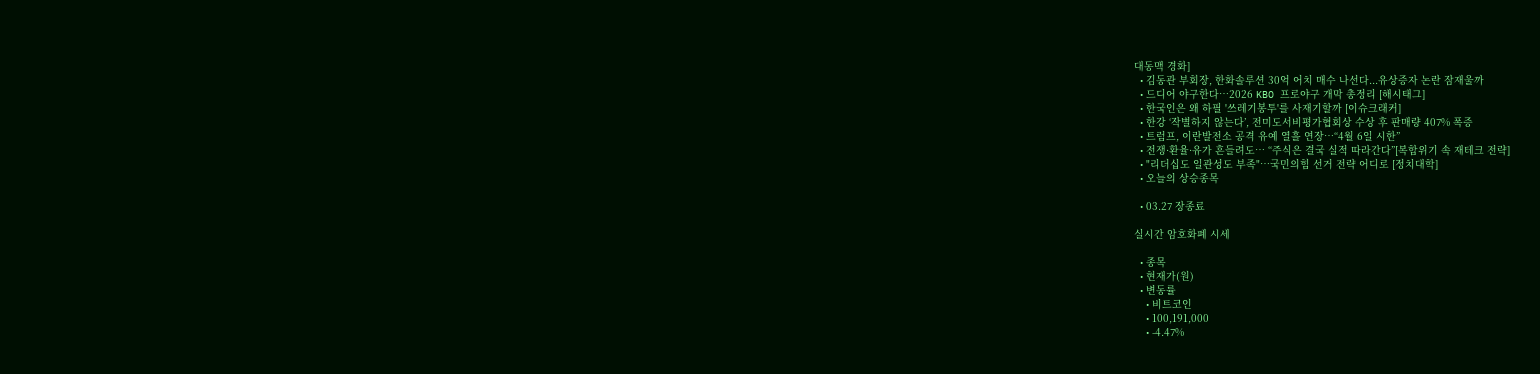대동맥 경화]
  • 김동관 부회장, 한화솔루션 30억 어치 매수 나선다...유상증자 논란 잠재울까
  • 드디어 야구한다…2026 KBO 프로야구 개막 총정리 [해시태그]
  • 한국인은 왜 하필 '쓰레기봉투'를 사재기할까 [이슈크래커]
  • 한강 ‘작별하지 않는다’, 전미도서비평가협회상 수상 후 판매량 407% 폭증
  • 트럼프, 이란발전소 공격 유예 열흘 연장…“4월 6일 시한”
  • 전쟁·환율·유가 흔들려도… “주식은 결국 실적 따라간다”[복합위기 속 재테크 전략]
  • "리더십도 일관성도 부족"…국민의힘 선거 전략 어디로 [정치대학]
  • 오늘의 상승종목

  • 03.27 장종료

실시간 암호화폐 시세

  • 종목
  • 현재가(원)
  • 변동률
    • 비트코인
    • 100,191,000
    • -4.47%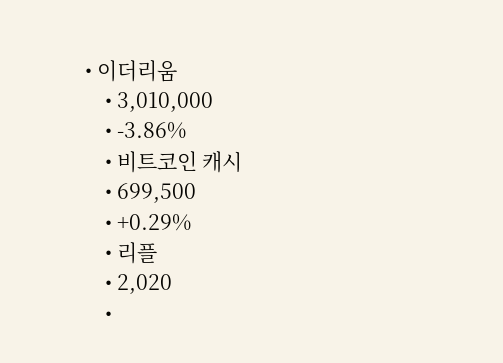• 이더리움
    • 3,010,000
    • -3.86%
    • 비트코인 캐시
    • 699,500
    • +0.29%
    • 리플
    • 2,020
    •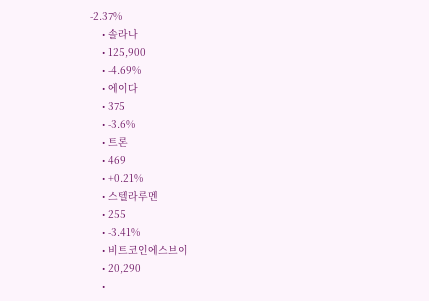-2.37%
    • 솔라나
    • 125,900
    • -4.69%
    • 에이다
    • 375
    • -3.6%
    • 트론
    • 469
    • +0.21%
    • 스텔라루멘
    • 255
    • -3.41%
    • 비트코인에스브이
    • 20,290
    •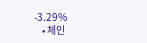-3.29%
    • 체인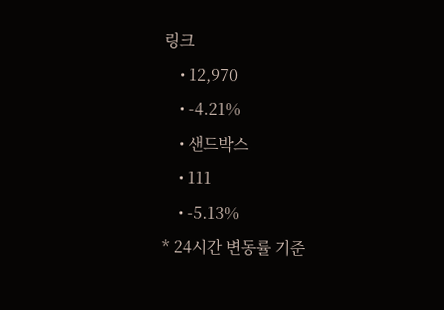링크
    • 12,970
    • -4.21%
    • 샌드박스
    • 111
    • -5.13%
* 24시간 변동률 기준